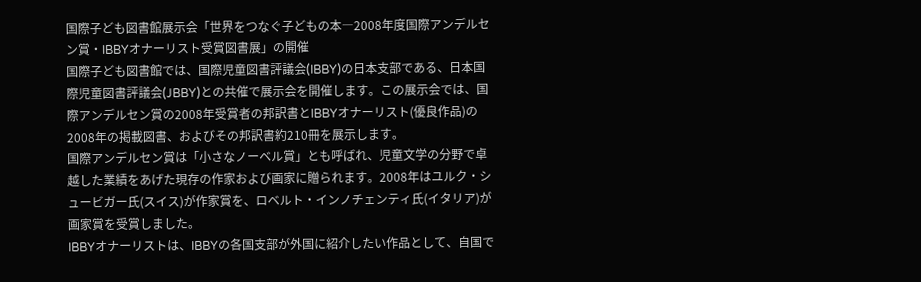国際子ども図書館展示会「世界をつなぐ子どもの本―2008年度国際アンデルセン賞・IBBYオナーリスト受賞図書展」の開催
国際子ども図書館では、国際児童図書評議会(IBBY)の日本支部である、日本国際児童図書評議会(JBBY)との共催で展示会を開催します。この展示会では、国際アンデルセン賞の2008年受賞者の邦訳書とIBBYオナーリスト(優良作品)の2008年の掲載図書、およびその邦訳書約210冊を展示します。
国際アンデルセン賞は「小さなノーベル賞」とも呼ばれ、児童文学の分野で卓越した業績をあげた現存の作家および画家に贈られます。2008年はユルク・シュービガー氏(スイス)が作家賞を、ロベルト・インノチェンティ氏(イタリア)が画家賞を受賞しました。
IBBYオナーリストは、IBBYの各国支部が外国に紹介したい作品として、自国で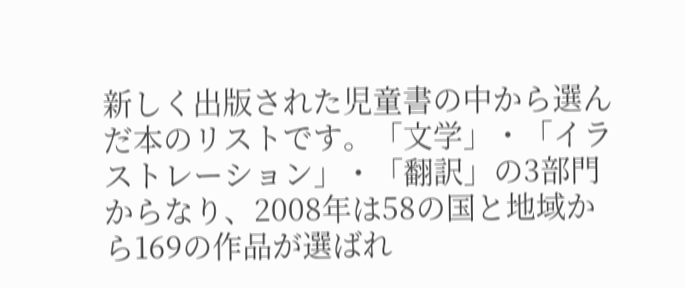新しく出版された児童書の中から選んだ本のリストです。「文学」・「イラストレーション」・「翻訳」の3部門からなり、2008年は58の国と地域から169の作品が選ばれ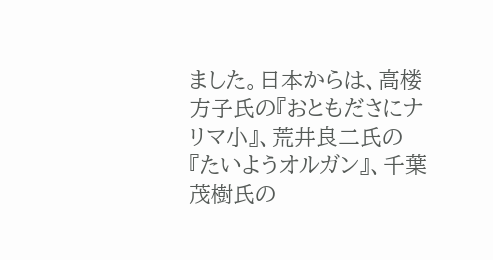ました。日本からは、高楼方子氏の『おともださにナリマ小』、荒井良二氏の『たいようオルガン』、千葉茂樹氏の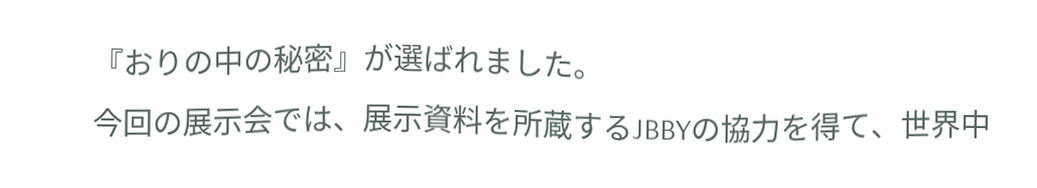『おりの中の秘密』が選ばれました。
今回の展示会では、展示資料を所蔵するJBBYの協力を得て、世界中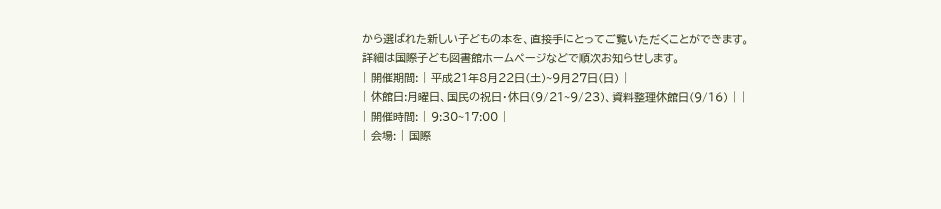から選ばれた新しい子どもの本を、直接手にとってご覧いただくことができます。
詳細は国際子ども図書館ホームページなどで順次お知らせします。
| 開催期間: | 平成21年8月22日(土)~9月27日(日) |
| 休館日:月曜日、国民の祝日・休日(9/21~9/23)、資料整理休館日(9/16) | |
| 開催時間: | 9:30~17:00 |
| 会場: | 国際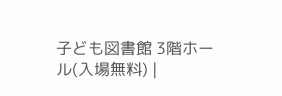子ども図書館 3階ホール(入場無料) |